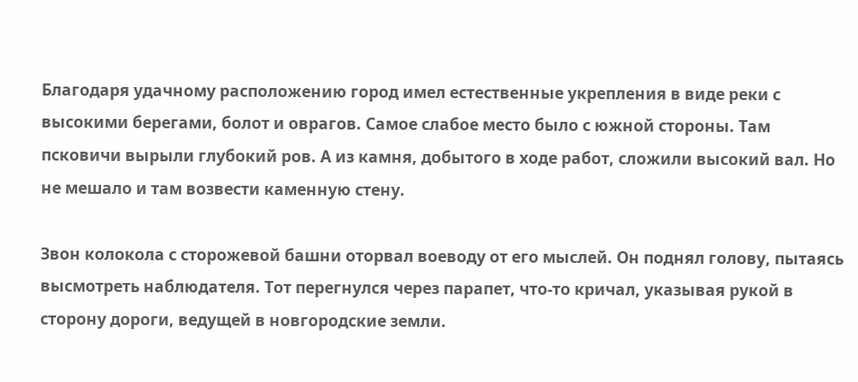Благодаря удачному расположению город имел естественные укрепления в виде реки с высокими берегами, болот и оврагов. Самое слабое место было с южной стороны. Там псковичи вырыли глубокий ров. А из камня, добытого в ходе работ, сложили высокий вал. Но не мешало и там возвести каменную стену.

Звон колокола с сторожевой башни оторвал воеводу от его мыслей. Он поднял голову, пытаясь высмотреть наблюдателя. Тот перегнулся через парапет, что-то кричал, указывая рукой в сторону дороги, ведущей в новгородские земли.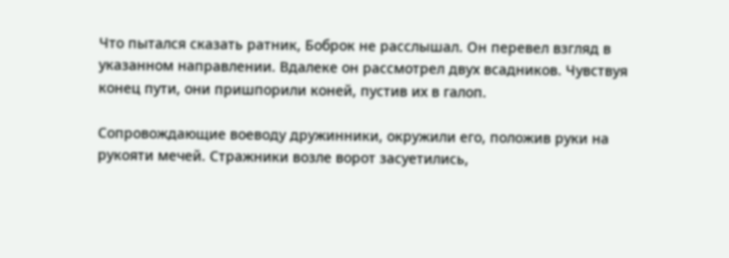Что пытался сказать ратник, Боброк не расслышал. Он перевел взгляд в указанном направлении. Вдалеке он рассмотрел двух всадников. Чувствуя конец пути, они пришпорили коней, пустив их в галоп.

Сопровождающие воеводу дружинники, окружили его, положив руки на рукояти мечей. Стражники возле ворот засуетились,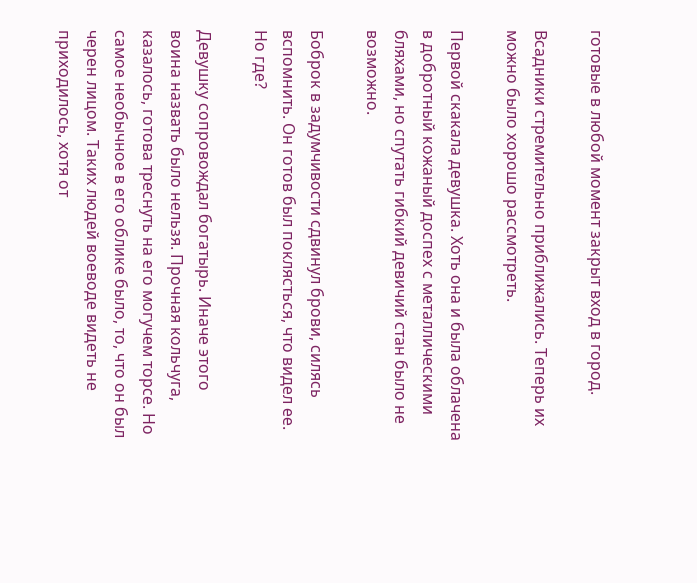готовые в любой момент закрыт вход в город.

Всадники стремительно приближались. Теперь их можно было хорошо рассмотреть.

Первой скакала девушка. Хоть она и была облачена в добротный кожаный доспех с металлическими бляхами, но спутать гибкий девичий стан было не возможно.

Боброк в задумчивости сдвинул брови, силясь вспомнить. Он готов был поклясться, что видел ее. Но где?

Девушку сопровождал богатырь. Иначе этого воина назвать было нельзя. Прочная кольчуга, казалось, готова треснуть на его могучем торсе. Но самое необычное в его облике было, то, что он был черен лицом. Таких людей воеводе видеть не приходилось, хотя от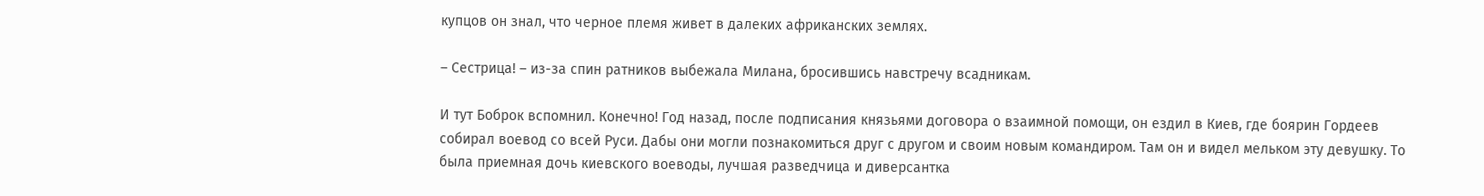купцов он знал, что черное племя живет в далеких африканских землях.

– Сестрица! – из-за спин ратников выбежала Милана, бросившись навстречу всадникам.

И тут Боброк вспомнил. Конечно! Год назад, после подписания князьями договора о взаимной помощи, он ездил в Киев, где боярин Гордеев собирал воевод со всей Руси. Дабы они могли познакомиться друг с другом и своим новым командиром. Там он и видел мельком эту девушку. То была приемная дочь киевского воеводы, лучшая разведчица и диверсантка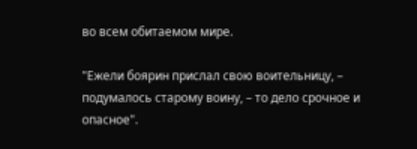во всем обитаемом мире.

"Ежели боярин прислал свою воительницу, – подумалось старому воину, – то дело срочное и опасное".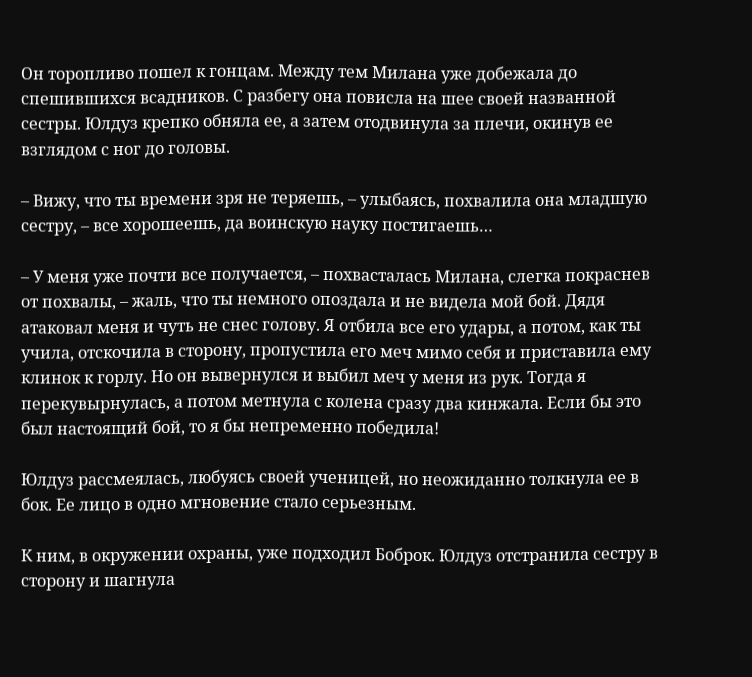Он торопливо пошел к гонцам. Между тем Милана уже добежала до спешившихся всадников. С разбегу она повисла на шее своей названной сестры. Юлдуз крепко обняла ее, а затем отодвинула за плечи, окинув ее взглядом с ног до головы.

– Вижу, что ты времени зря не теряешь, – улыбаясь, похвалила она младшую сестру, – все хорошеешь, да воинскую науку постигаешь…

– У меня уже почти все получается, – похвасталась Милана, слегка покраснев от похвалы, – жаль, что ты немного опоздала и не видела мой бой. Дядя атаковал меня и чуть не снес голову. Я отбила все его удары, а потом, как ты учила, отскочила в сторону, пропустила его меч мимо себя и приставила ему клинок к горлу. Но он вывернулся и выбил меч у меня из рук. Тогда я перекувырнулась, а потом метнула с колена сразу два кинжала. Если бы это был настоящий бой, то я бы непременно победила!

Юлдуз рассмеялась, любуясь своей ученицей, но неожиданно толкнула ее в бок. Ее лицо в одно мгновение стало серьезным.

К ним, в окружении охраны, уже подходил Боброк. Юлдуз отстранила сестру в сторону и шагнула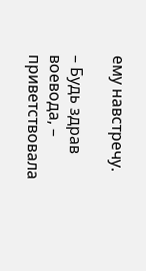ему навстречу.

– Будь здрав воевода, – приветствовала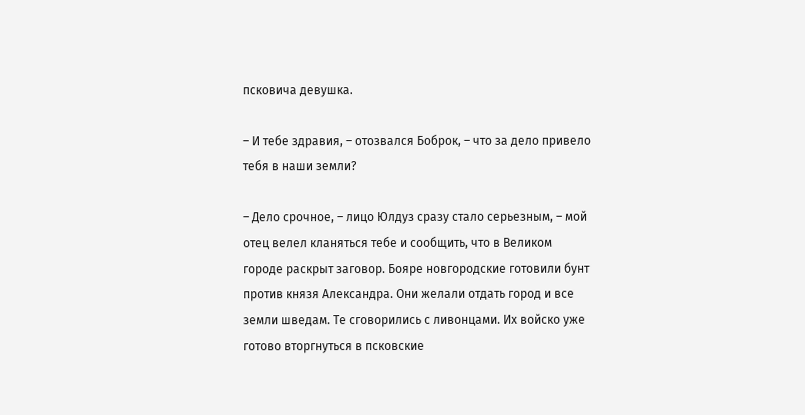псковича девушка.

– И тебе здравия, – отозвался Боброк, – что за дело привело тебя в наши земли?

– Дело срочное, – лицо Юлдуз сразу стало серьезным, – мой отец велел кланяться тебе и сообщить, что в Великом городе раскрыт заговор. Бояре новгородские готовили бунт против князя Александра. Они желали отдать город и все земли шведам. Те сговорились с ливонцами. Их войско уже готово вторгнуться в псковские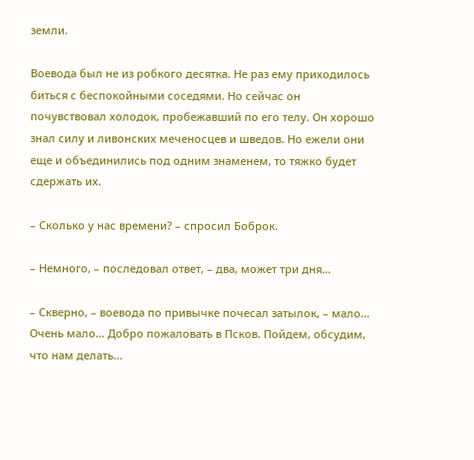земли.

Воевода был не из робкого десятка. Не раз ему приходилось биться с беспокойными соседями. Но сейчас он почувствовал холодок, пробежавший по его телу. Он хорошо знал силу и ливонских меченосцев и шведов. Но ежели они еще и объединились под одним знаменем, то тяжко будет сдержать их.

– Сколько у нас времени? – спросил Боброк.

– Немного, – последовал ответ, – два, может три дня…

– Скверно, – воевода по привычке почесал затылок, – мало… Очень мало… Добро пожаловать в Псков. Пойдем, обсудим, что нам делать…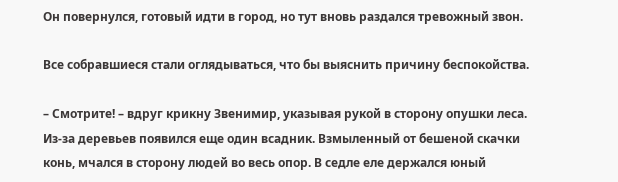Он повернулся, готовый идти в город, но тут вновь раздался тревожный звон.

Все собравшиеся стали оглядываться, что бы выяснить причину беспокойства.

– Смотрите! – вдруг крикну Звенимир, указывая рукой в сторону опушки леса. Из-за деревьев появился еще один всадник. Взмыленный от бешеной скачки конь, мчался в сторону людей во весь опор. В седле еле держался юный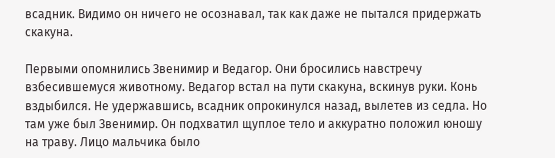всадник. Видимо он ничего не осознавал, так как даже не пытался придержать скакуна.

Первыми опомнились Звенимир и Ведагор. Они бросились навстречу взбесившемуся животному. Ведагор встал на пути скакуна, вскинув руки. Конь вздыбился. Не удержавшись, всадник опрокинулся назад, вылетев из седла. Но там уже был Звенимир. Он подхватил щуплое тело и аккуратно положил юношу на траву. Лицо мальчика было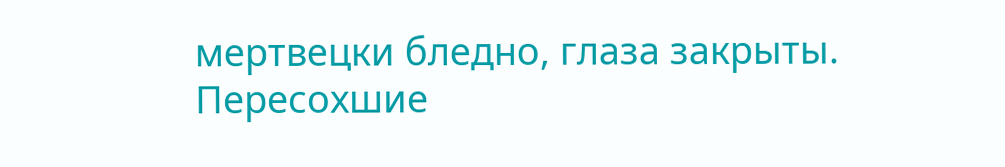мертвецки бледно, глаза закрыты. Пересохшие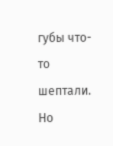губы что-то шептали. Но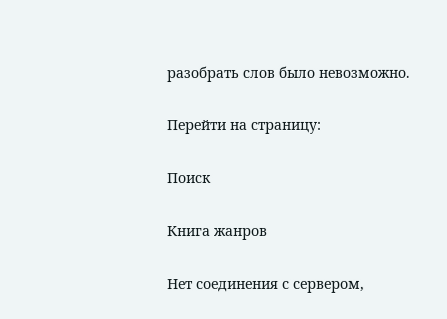разобрать слов было невозможно.

Перейти на страницу:

Поиск

Книга жанров

Нет соединения с сервером,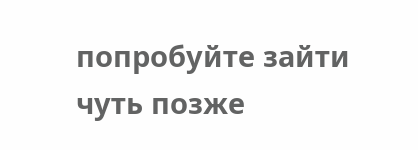попробуйте зайти чуть позже